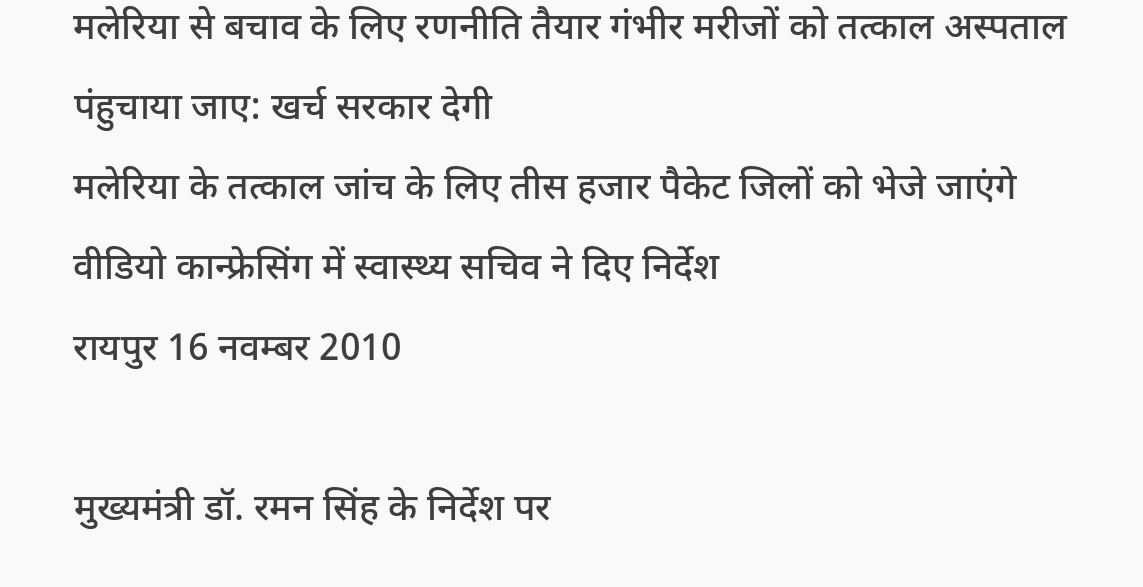मलेरिया से बचाव के लिए रणनीति तैयार गंभीर मरीजों को तत्काल अस्पताल पंहुचाया जाए: खर्च सरकार देगी
मलेरिया के तत्काल जांच के लिए तीस हजार पैकेट जिलों को भेजे जाएंगे
वीडियो कान्फ्रेसिंग में स्वास्थ्य सचिव ने दिए निर्देश
रायपुर 16 नवम्बर 2010

मुख्यमंत्री डॉ. रमन सिंह के निर्देश पर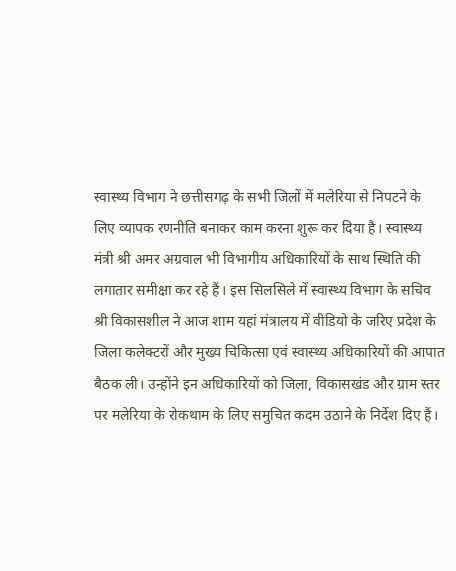स्वास्थ्य विभाग ने छत्तीसगढ़ के सभी जिलों में मलेरिया से निपटने के लिए व्यापक रणनीति बनाकर काम करना शुरू कर दिया है। स्वास्थ्य मंत्री श्री अमर अग्रवाल भी विभागीय अधिकारियों के साथ स्थिति की लगातार समीक्षा कर रहे हैं। इस सिलसिले में स्वास्थ्य विभाग के सचिव श्री विकासशील ने आज शाम यहां मंत्रालय में वीडियो के जरिए प्रदेश के जिला कलेक्टरों और मुख्य चिकित्सा एवं स्वास्थ्य अधिकारियों की आपात बैठक ली। उन्होंने इन अधिकारियों को जिला, विकासखंड और ग्राम स्तर पर मलेरिया के रोकथाम के लिए समुचित कदम उठाने के निर्देश दिए हैं।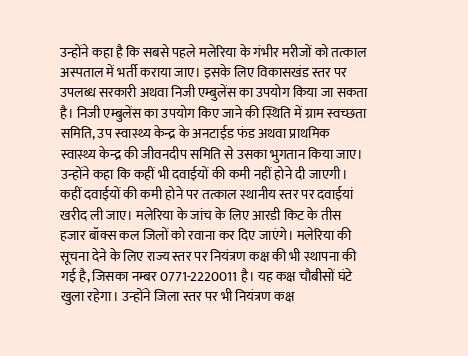उन्होंने कहा है कि सबसे पहले मलेरिया के गंभीर मरीजों को तत्काल अस्पताल में भर्ती कराया जाए। इसके लिए विकासखंड स्तर पर उपलब्ध सरकारी अथवा निजी एम्बुलेंस का उपयोग किया जा सकता है। निजी एम्बुलेंस का उपयोग किए जाने की स्थिति में ग्राम स्वच्छता समिति, उप स्वास्थ्य केन्द्र के अनटाईड फंड अथवा प्राथमिक स्वास्थ्य केन्द्र की जीवनदीप समिति से उसका भुगतान किया जाए। उन्होंने कहा कि कहीं भी दवाईयों की कमी नहीं होने दी जाएगी। कहीं दवाईयों की कमी होने पर तत्काल स्थानीय स्तर पर दवाईयां खरीद ली जाए। मलेरिया के जांच के लिए आरडी किट के तीस हजार बॉक्स कल जिलों को रवाना कर दिए जाएंगे। मलेरिया की सूचना देने के लिए राज्य स्तर पर नियंत्रण कक्ष की भी स्थापना की गई है, जिसका नम्बर 0771-2220011 है। यह कक्ष चौबीसों घंटे खुला रहेगा। उन्होंने जिला स्तर पर भी नियंत्रण कक्ष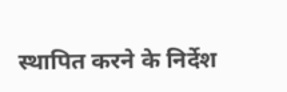स्थापित करने के निर्देश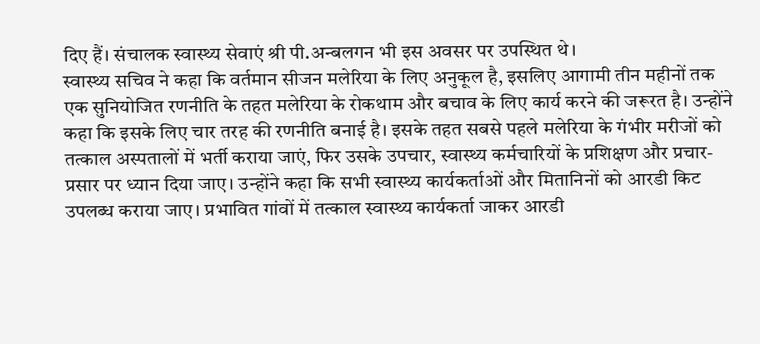दिए हैं। संचालक स्वास्थ्य सेवाएं श्री पी.अन्बलगन भी इस अवसर पर उपस्थित थे।
स्वास्थ्य सचिव ने कहा कि वर्तमान सीजन मलेरिया के लिए अनुकूल है, इसलिए आगामी तीन महीनों तक एक सुनियोजित रणनीति के तहत मलेरिया के रोकथाम और बचाव के लिए कार्य करने की जरूरत है। उन्होंने कहा कि इसके लिए चार तरह की रणनीति बनाई है। इसके तहत सबसे पहले मलेरिया के गंभीर मरीजों को तत्काल अस्पतालों में भर्ती कराया जाएं, फिर उसके उपचार, स्वास्थ्य कर्मचारियों के प्रशिक्षण और प्रचार-प्रसार पर ध्यान दिया जाए। उन्होंने कहा कि सभी स्वास्थ्य कार्यकर्ताओं और मितानिनों को आरडी किट उपलब्ध कराया जाए। प्रभावित गांवों में तत्काल स्वास्थ्य कार्यकर्ता जाकर आरडी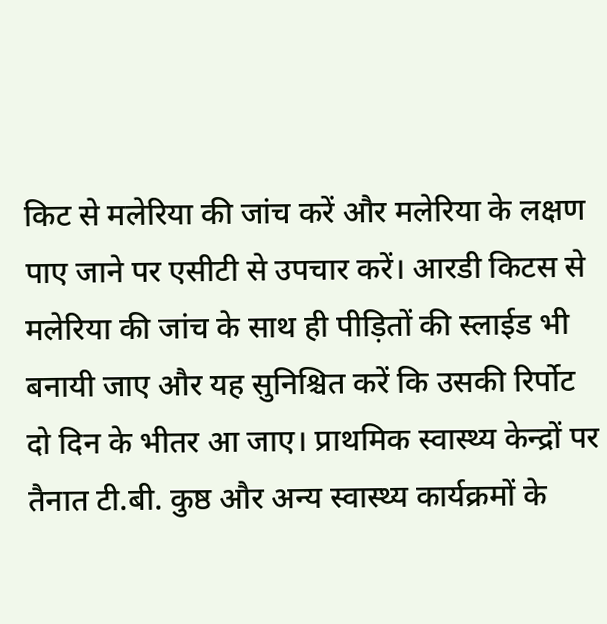किट से मलेरिया की जांच करें और मलेरिया के लक्षण पाए जाने पर एसीटी से उपचार करें। आरडी किटस से मलेरिया की जांच के साथ ही पीड़ितों की स्लाईड भी बनायी जाए और यह सुनिश्चित करें कि उसकी रिर्पोट दो दिन के भीतर आ जाए। प्राथमिक स्वास्थ्य केन्द्रों पर तैनात टी.बी. कुष्ठ और अन्य स्वास्थ्य कार्यक्रमों के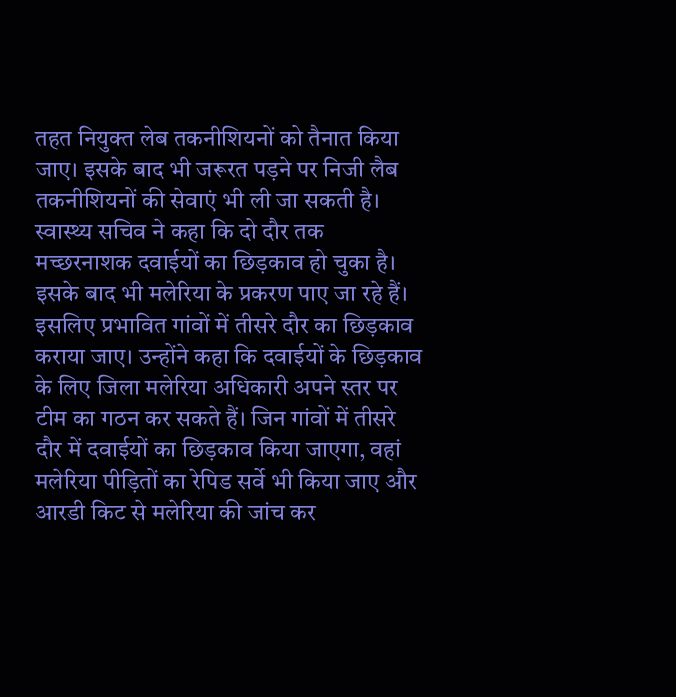तहत नियुक्त लेब तकनीशियनों को तैनात किया जाए। इसके बाद भी जरूरत पड़ने पर निजी लैब तकनीशियनों की सेवाएं भी ली जा सकती है।
स्वास्थ्य सचिव ने कहा कि दो दौर तक मच्छरनाशक दवाईयों का छिड़काव हो चुका है। इसके बाद भी मलेरिया के प्रकरण पाए जा रहे हैं। इसलिए प्रभावित गांवों में तीसरे दौर का छिड़काव कराया जाए। उन्होंने कहा कि दवाईयों के छिड़काव के लिए जिला मलेरिया अधिकारी अपने स्तर पर टीम का गठन कर सकते हैं। जिन गांवों में तीसरे दौर में दवाईयों का छिड़काव किया जाएगा, वहां मलेरिया पीड़ितों का रेपिड सर्वे भी किया जाए और आरडी किट से मलेरिया की जांच कर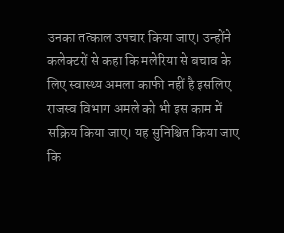उनका तत्काल उपचार किया जाए। उन्होंने कलेक्टरों से कहा कि मलेरिया से बचाव के लिए स्वास्थ्य अमला काफी नहीं है इसलिए राजस्व विभाग अमले को भी इस काम में सक्रिय किया जाए। यह सुनिश्चित किया जाए कि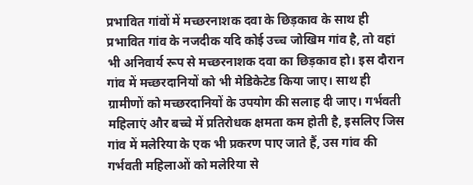प्रभावित गांवों में मच्छरनाशक दवा के छिड़काव के साथ ही प्रभावित गांव के नजदीक यदि कोई उच्च जोखिम गांव है, तो वहां भी अनिवार्य रूप से मच्छरनाशक दवा का छिड़काव हो। इस दौरान गांव में मच्छरदानियों को भी मेडिकेटेड किया जाए। साथ ही ग्रामीणों को मच्छरदानियों के उपयोग की सलाह दी जाए। गर्भवती महिलाएं और बच्चे में प्रतिरोधक क्षमता कम होती है, इसलिए जिस गांव में मलेरिया के एक भी प्रकरण पाए जाते हैं, उस गांव की गर्भवती महिलाओं को मलेरिया से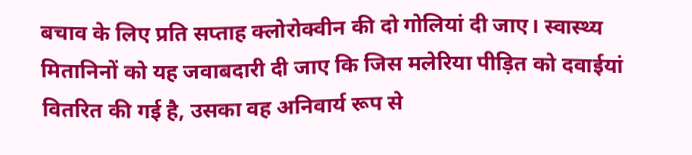बचाव के लिए प्रति सप्ताह क्लोरोक्वीन की दो गोलियां दी जाए। स्वास्थ्य मितानिनों को यह जवाबदारी दी जाए कि जिस मलेरिया पीड़ित को दवाईयां वितरित की गई है, उसका वह अनिवार्य रूप से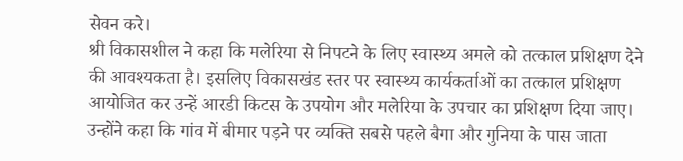सेवन करे।
श्री विकासशील ने कहा कि मलेरिया से निपटने के लिए स्वास्थ्य अमले को तत्काल प्रशिक्षण देने की आवश्यकता है। इसलिए विकासखंड स्तर पर स्वास्थ्य कार्यकर्ताओं का तत्काल प्रशिक्षण आयोजित कर उन्हें आरडी किटस के उपयोग और मलेरिया के उपचार का प्रशिक्षण दिया जाए। उन्होंने कहा कि गांव में बीमार पड़ने पर व्यक्ति सबसे पहले बैगा और गुनिया के पास जाता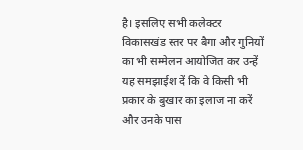है। इसलिए सभी कलेक्टर विकासखंड स्तर पर बैगा और गुनियों का भी सम्मेलन आयोजित कर उन्हें यह समझाईश दें कि वे किसी भी प्रकार के बुखार का इलाज ना करें और उनके पास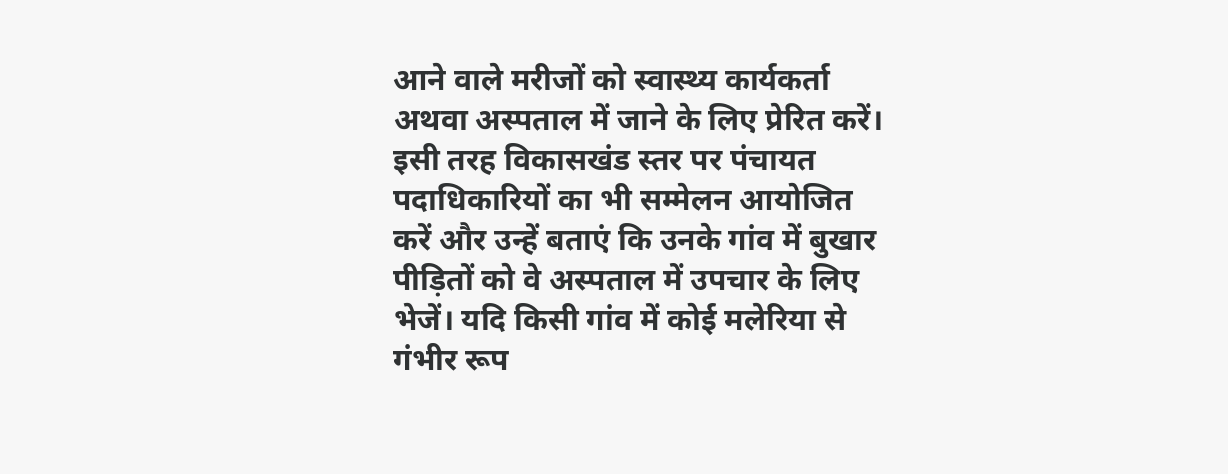आने वाले मरीजों को स्वास्थ्य कार्यकर्ता अथवा अस्पताल में जाने के लिए प्रेरित करें। इसी तरह विकासखंड स्तर पर पंचायत पदाधिकारियों का भी सम्मेलन आयोजित करें और उन्हें बताएं कि उनके गांव में बुखार पीड़ितों को वे अस्पताल में उपचार के लिए भेजें। यदि किसी गांव में कोई मलेरिया से गंभीर रूप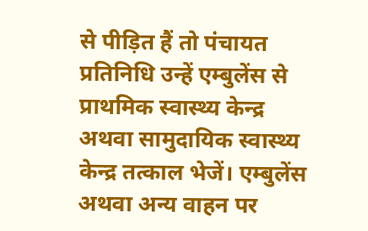से पीड़ित हैं तो पंचायत प्रतिनिधि उन्हें एम्बुलेंस से प्राथमिक स्वास्थ्य केन्द्र अथवा सामुदायिक स्वास्थ्य केन्द्र तत्काल भेजें। एम्बुलेंस अथवा अन्य वाहन पर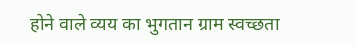होने वाले व्यय का भुगतान ग्राम स्वच्छता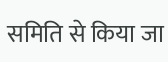समिति से किया जा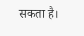सकता है।